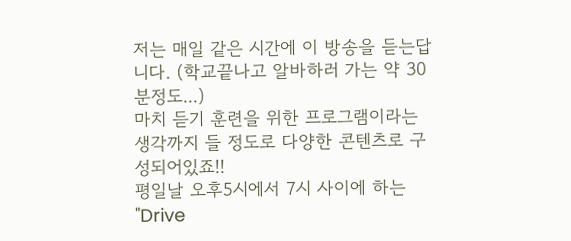저는 매일 같은 시간에 이 방송을 듣는답니다. (학교끝나고 알바하러 가는 약 30분정도...)
마치 듣기 훈련을 위한 프로그램이라는 생각까지 들 정도로 다양한 콘텐츠로 구성되어있죠!!
평일날 오후5시에서 7시 사이에 하는 "Drive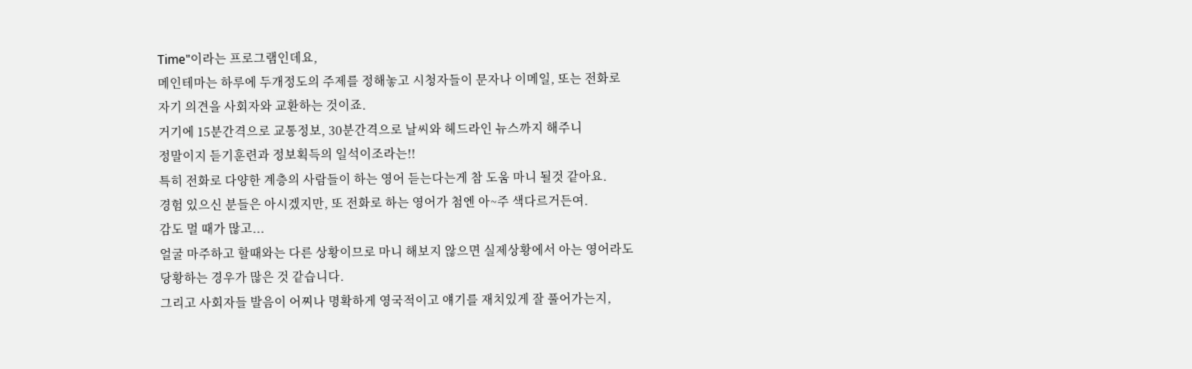Time"이라는 프로그램인데요,
메인테마는 하루에 두개정도의 주제를 정해놓고 시청자들이 문자나 이메일, 또는 전화로
자기 의견을 사회자와 교환하는 것이죠.
거기에 15분간격으로 교통정보, 30분간격으로 날씨와 헤드라인 뉴스까지 해주니
정말이지 듣기훈련과 정보획득의 일석이조라는!!
특히 전화로 다양한 계층의 사람들이 하는 영어 듣는다는게 참 도움 마니 될것 같아요.
경험 있으신 분들은 아시겠지만, 또 전화로 하는 영어가 첨엔 아~주 색다르거든여.
감도 멀 때가 많고...
얼굴 마주하고 할때와는 다른 상황이므로 마니 해보지 않으면 실제상황에서 아는 영어라도
당황하는 경우가 많은 것 같습니다.
그리고 사회자들 발음이 어찌나 명확하게 영국적이고 얘기를 재치있게 잘 풀어가는지,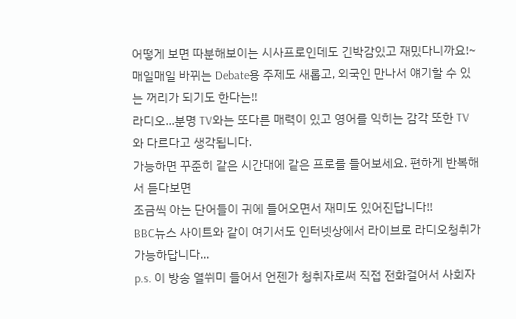어떻게 보면 따분해보이는 시사프로인데도 긴박감있고 재밌다니까요!~
매일매일 바뀌는 Debate용 주제도 새롭고, 외국인 만나서 얘기할 수 있는 꺼리가 되기도 한다는!!
라디오...분명 TV와는 또다른 매력이 있고 영어를 익히는 감각 또한 TV와 다르다고 생각됩니다.
가능하면 꾸준히 같은 시간대에 같은 프로를 들어보세요. 편하게 반복해서 듣다보면
조금씩 아는 단어들이 귀에 들어오면서 재미도 있어진답니다!!
BBC뉴스 사이트와 같이 여기서도 인터넷상에서 라이브로 라디오청취가 가능하답니다...
p.s. 이 방송 열쒸미 들어서 언젠가 청취자로써 직접 전화걸어서 사회자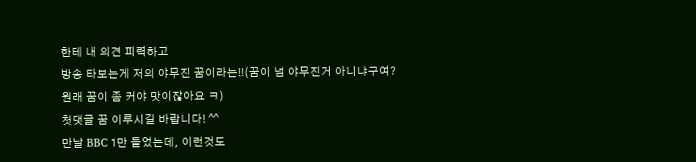한테 내 의견 피력하고
방송 타보는게 저의 야무진 꿈이라는!!(꿈이 넘 야무진거 아니냐구여? 원래 꿈이 좀 커야 맛이잖아요 ㅋ)
첫댓글 꿈 이루시길 바랍니다! ^^
만날 BBC 1만 들었는데, 이런것도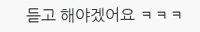듣고 해야겠어요 ㅋㅋㅋ